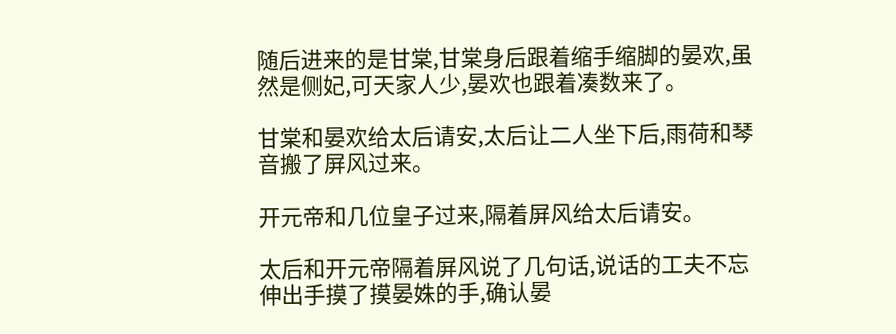随后进来的是甘棠,甘棠身后跟着缩手缩脚的晏欢,虽然是侧妃,可天家人少,晏欢也跟着凑数来了。

甘棠和晏欢给太后请安,太后让二人坐下后,雨荷和琴音搬了屏风过来。

开元帝和几位皇子过来,隔着屏风给太后请安。

太后和开元帝隔着屏风说了几句话,说话的工夫不忘伸出手摸了摸晏姝的手,确认晏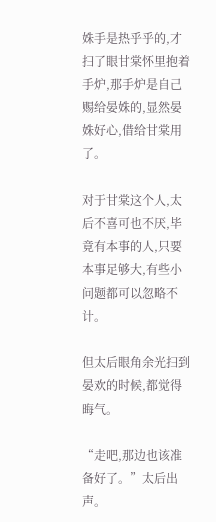姝手是热乎乎的,才扫了眼甘棠怀里抱着手炉,那手炉是自己赐给晏姝的,显然晏姝好心,借给甘棠用了。

对于甘棠这个人,太后不喜可也不厌,毕竟有本事的人,只要本事足够大,有些小问题都可以忽略不计。

但太后眼角余光扫到晏欢的时候,都觉得晦气。

“走吧,那边也该准备好了。”太后出声。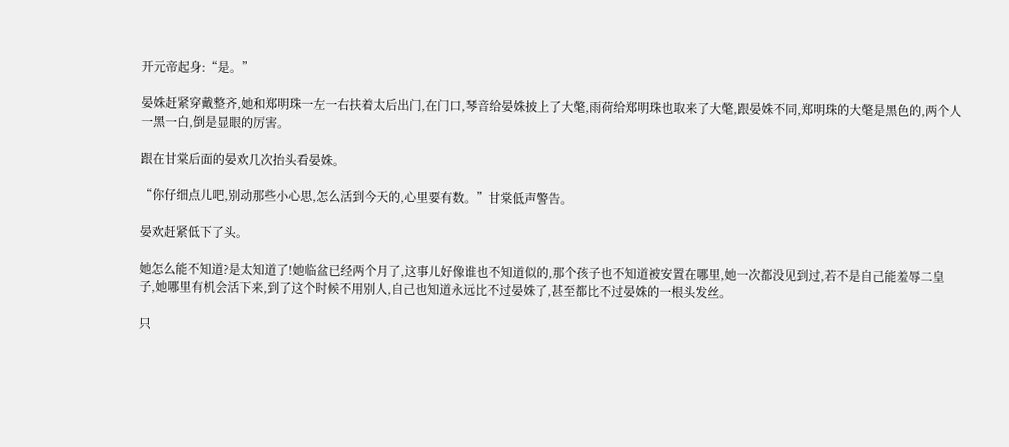开元帝起身:“是。”

晏姝赶紧穿戴整齐,她和郑明珠一左一右扶着太后出门,在门口,琴音给晏姝披上了大氅,雨荷给郑明珠也取来了大氅,跟晏姝不同,郑明珠的大氅是黑色的,两个人一黑一白,倒是显眼的厉害。

跟在甘棠后面的晏欢几次抬头看晏姝。

“你仔细点儿吧,别动那些小心思,怎么活到今天的,心里要有数。”甘棠低声警告。

晏欢赶紧低下了头。

她怎么能不知道?是太知道了!她临盆已经两个月了,这事儿好像谁也不知道似的,那个孩子也不知道被安置在哪里,她一次都没见到过,若不是自己能羞辱二皇子,她哪里有机会活下来,到了这个时候不用别人,自己也知道永远比不过晏姝了,甚至都比不过晏姝的一根头发丝。

只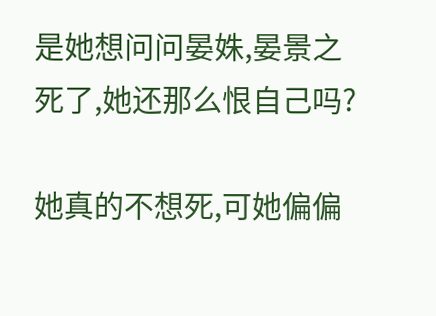是她想问问晏姝,晏景之死了,她还那么恨自己吗?

她真的不想死,可她偏偏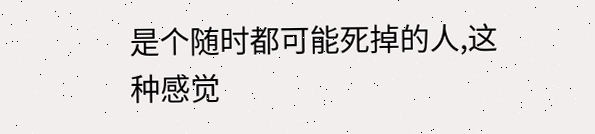是个随时都可能死掉的人,这种感觉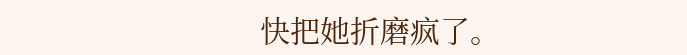快把她折磨疯了。